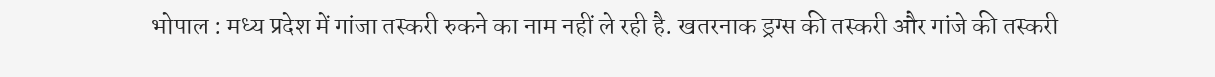भोपाल : मध्य प्रदेश में गांजा तस्करी रुकने का नाम नहीं ले रही है. खतरनाक ड्रग्स की तस्करी और गांजे की तस्करी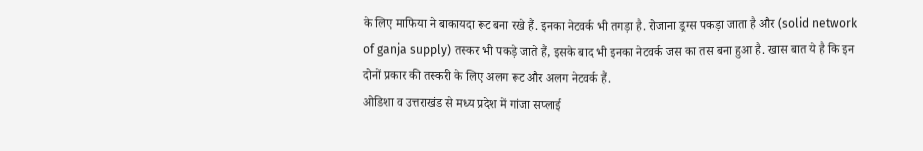के लिए माफिया ने बाकायदा रूट बना रखे हैं. इनका नेटवर्क भी तगड़ा है. रोजाना ड्रग्स पकड़ा जाता है और (solid network of ganja supply) तस्कर भी पकड़े जाते हैं, इसके बाद भी इनका नेटवर्क जस का तस बना हुआ है. खास बात ये है कि इन दोनों प्रकार की तस्करी के लिए अलग रूट और अलग नेटवर्क हैं.
ओडिशा व उत्तराखंड से मध्य प्रदेश में गांजा सप्लाई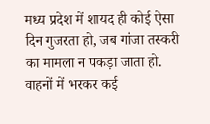मध्य प्रदेश में शायद ही कोई ऐसा दिन गुजरता हो, जब गांजा तस्करी का मामला न पकड़ा जाता हो. वाहनों में भरकर कई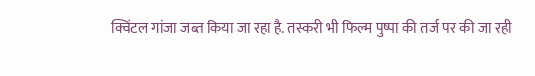क्विंटल गांजा जब्त किया जा रहा है. तस्करी भी फिल्म पुष्पा की तर्ज पर की जा रही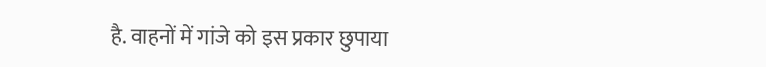है. वाहनों में गांजे को इस प्रकार छुपाया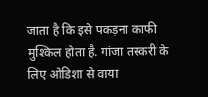जाता है कि इसे पकड़ना काफी मुश्किल होता है. गांजा तस्करी के लिए ओडिशा से वाया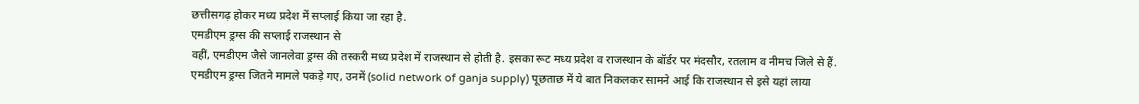छत्तीसगढ़ होकर मध्य प्रदेश में सप्लाई किया जा रहा है.
एमडीएम ड्रग्स की सप्लाई राजस्थान से
वहीं, एमडीएम जैसे जानलेवा ड्रग्स की तस्करी मध्य प्रदेश में राजस्थान से होती है. इसका रूट मध्य प्रदेश व राजस्थान के बॉर्डर पर मंदसौर, रतलाम व नीमच जिले से हैं. एमडीएम ड्रग्स जितने मामले पकड़े गए, उनमें (solid network of ganja supply) पूछताछ में ये बात निकलकर सामने आई कि राजस्थान से इसे यहां लाया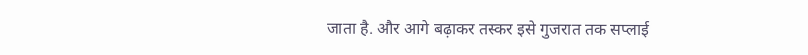जाता है. और आगे बढ़ाकर तस्कर इसे गुजरात तक सप्लाई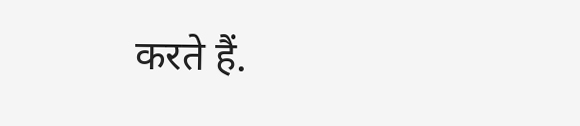करते हैं.